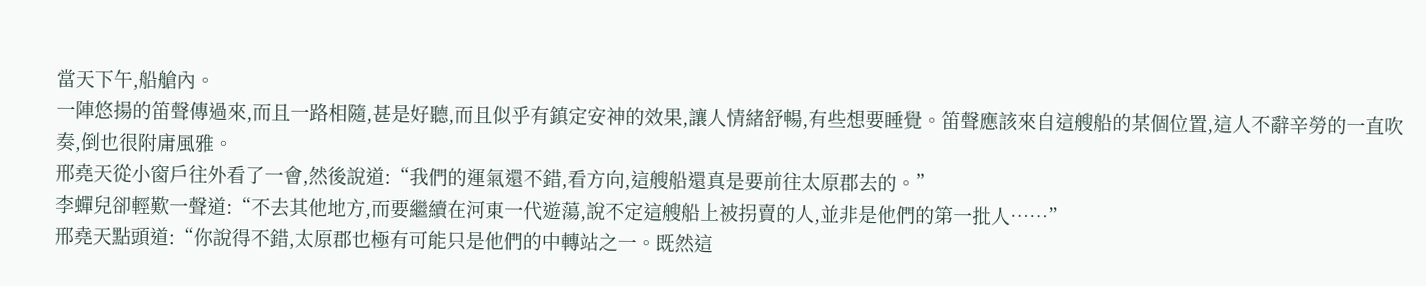當天下午,船艙內。
一陣悠揚的笛聲傳過來,而且一路相隨,甚是好聽,而且似乎有鎮定安神的效果,讓人情緒舒暢,有些想要睡覺。笛聲應該來自這艘船的某個位置,這人不辭辛勞的一直吹奏,倒也很附庸風雅。
邢堯天從小窗戶往外看了一會,然後說道:“我們的運氣還不錯,看方向,這艘船還真是要前往太原郡去的。”
李蟬兒卻輕歎一聲道:“不去其他地方,而要繼續在河東一代遊蕩,說不定這艘船上被拐賣的人,並非是他們的第一批人……”
邢堯天點頭道:“你說得不錯,太原郡也極有可能只是他們的中轉站之一。既然這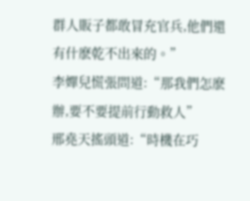群人販子都敢冒充官兵,他們還有什麽乾不出來的。”
李嬋兒慌張問道:“那我們怎麽辦,要不要提前行動救人”
邢堯天搖頭道:“時機在巧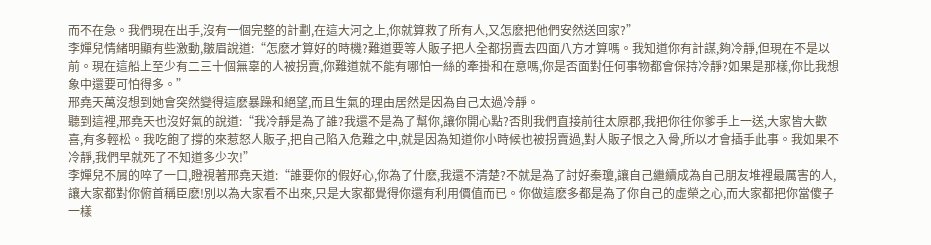而不在急。我們現在出手,沒有一個完整的計劃,在這大河之上,你就算救了所有人,又怎麽把他們安然送回家?”
李嬋兒情緒明顯有些激動,皺眉說道:“怎麽才算好的時機?難道要等人販子把人全都拐賣去四面八方才算嗎。我知道你有計謀,夠冷靜,但現在不是以前。現在這船上至少有二三十個無辜的人被拐賣,你難道就不能有哪怕一絲的牽掛和在意嗎,你是否面對任何事物都會保持冷靜?如果是那樣,你比我想象中還要可怕得多。”
邢堯天萬沒想到她會突然變得這麽暴躁和絕望,而且生氣的理由居然是因為自己太過冷靜。
聽到這裡,邢堯天也沒好氣的說道:“我冷靜是為了誰?我還不是為了幫你,讓你開心點?否則我們直接前往太原郡,我把你往你爹手上一送,大家皆大歡喜,有多輕松。我吃飽了撐的來惹怒人販子,把自己陷入危難之中,就是因為知道你小時候也被拐賣過,對人販子恨之入骨,所以才會插手此事。我如果不冷靜,我們早就死了不知道多少次!”
李嬋兒不屑的啐了一口,瞪視著邢堯天道:“誰要你的假好心,你為了什麽,我還不清楚?不就是為了討好秦瓊,讓自己繼續成為自己朋友堆裡最厲害的人,讓大家都對你俯首稱臣麽!別以為大家看不出來,只是大家都覺得你還有利用價值而已。你做這麽多都是為了你自己的虛榮之心,而大家都把你當傻子一樣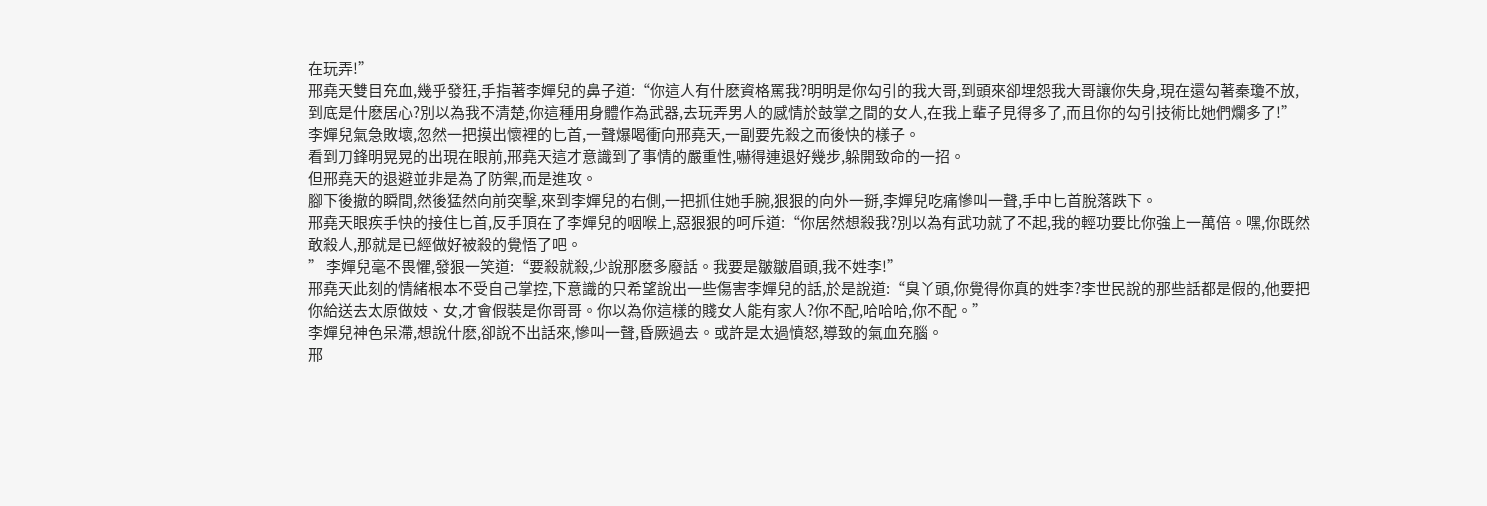在玩弄!”
邢堯天雙目充血,幾乎發狂,手指著李嬋兒的鼻子道:“你這人有什麽資格罵我?明明是你勾引的我大哥,到頭來卻埋怨我大哥讓你失身,現在還勾著秦瓊不放,到底是什麽居心?別以為我不清楚,你這種用身體作為武器,去玩弄男人的感情於鼓掌之間的女人,在我上輩子見得多了,而且你的勾引技術比她們爛多了!”
李嬋兒氣急敗壞,忽然一把摸出懷裡的匕首,一聲爆喝衝向邢堯天,一副要先殺之而後快的樣子。
看到刀鋒明晃晃的出現在眼前,邢堯天這才意識到了事情的嚴重性,嚇得連退好幾步,躲開致命的一招。
但邢堯天的退避並非是為了防禦,而是進攻。
腳下後撤的瞬間,然後猛然向前突擊,來到李嬋兒的右側,一把抓住她手腕,狠狠的向外一掰,李嬋兒吃痛慘叫一聲,手中匕首脫落跌下。
邢堯天眼疾手快的接住匕首,反手頂在了李嬋兒的咽喉上,惡狠狠的呵斥道:“你居然想殺我?別以為有武功就了不起,我的輕功要比你強上一萬倍。嘿,你既然敢殺人,那就是已經做好被殺的覺悟了吧。
” 李嬋兒毫不畏懼,發狠一笑道:“要殺就殺,少說那麽多廢話。我要是皺皺眉頭,我不姓李!”
邢堯天此刻的情緒根本不受自己掌控,下意識的只希望說出一些傷害李嬋兒的話,於是說道:“臭丫頭,你覺得你真的姓李?李世民說的那些話都是假的,他要把你給送去太原做妓、女,才會假裝是你哥哥。你以為你這樣的賤女人能有家人?你不配,哈哈哈,你不配。”
李嬋兒神色呆滯,想說什麽,卻說不出話來,慘叫一聲,昏厥過去。或許是太過憤怒,導致的氣血充腦。
邢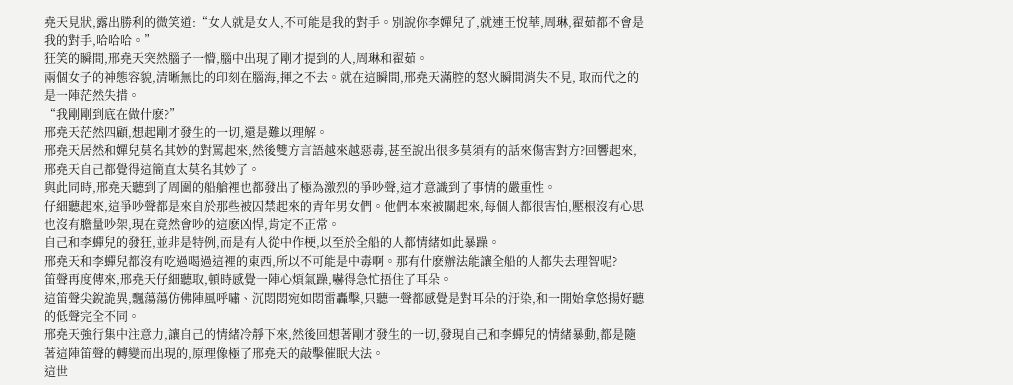堯天見狀,露出勝利的微笑道:“女人就是女人,不可能是我的對手。別說你李嬋兒了,就連王悅華,周琳,翟茹都不會是我的對手,哈哈哈。”
狂笑的瞬間,邢堯天突然腦子一懵,腦中出現了剛才提到的人,周琳和翟茹。
兩個女子的神態容貌,清晰無比的印刻在腦海,揮之不去。就在這瞬間,邢堯天滿腔的怒火瞬間消失不見, 取而代之的是一陣茫然失措。
“我剛剛到底在做什麽?”
邢堯天茫然四顧,想起剛才發生的一切,還是難以理解。
邢堯天居然和嬋兒莫名其妙的對罵起來,然後雙方言語越來越惡毒,甚至說出很多莫須有的話來傷害對方?回響起來,邢堯天自己都覺得這簡直太莫名其妙了。
與此同時,邢堯天聽到了周圍的船艙裡也都發出了極為激烈的爭吵聲,這才意識到了事情的嚴重性。
仔細聽起來,這爭吵聲都是來自於那些被囚禁起來的青年男女們。他們本來被關起來,每個人都很害怕,壓根沒有心思也沒有膽量吵架,現在竟然會吵的這麽凶悍,肯定不正常。
自己和李蟬兒的發狂,並非是特例,而是有人從中作梗,以至於全船的人都情緒如此暴躁。
邢堯天和李蟬兒都沒有吃過喝過這裡的東西,所以不可能是中毒啊。那有什麽辦法能讓全船的人都失去理智呢?
笛聲再度傳來,邢堯天仔細聽取,頓時感覺一陣心煩氣躁,嚇得急忙捂住了耳朵。
這笛聲尖銳詭異,飄蕩蕩仿佛陣風呼嘯、沉悶悶宛如悶雷轟擊,只聽一聲都感覺是對耳朵的汙染,和一開始拿悠揚好聽的低聲完全不同。
邢堯天強行集中注意力,讓自己的情緒冷靜下來,然後回想著剛才發生的一切,發現自己和李蟬兒的情緒暴動,都是隨著這陣笛聲的轉變而出現的,原理像極了邢堯天的敲擊催眠大法。
這世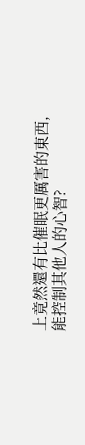上竟然還有比催眠更厲害的東西,能控制其他人的心智?